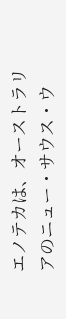エノテカは、オーストラリアのニュー・サウス・ウ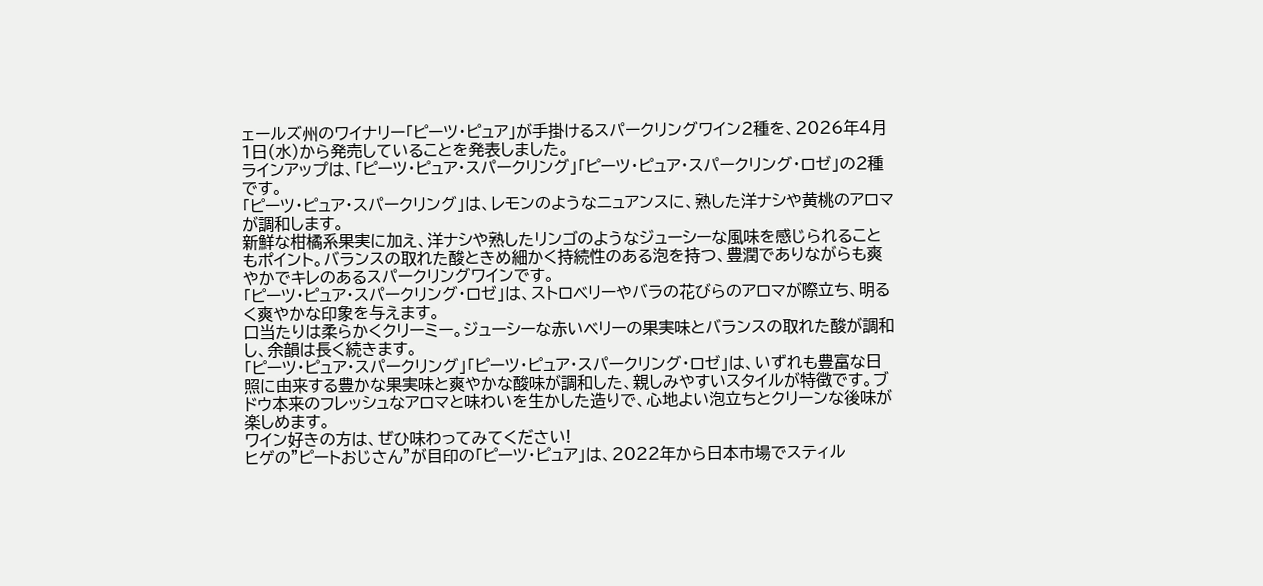ェールズ州のワイナリー「ピーツ・ピュア」が手掛けるスパークリングワイン2種を、2026年4月1日(水)から発売していることを発表しました。
ラインアップは、「ピーツ・ピュア・スパークリング」「ピーツ・ピュア・スパークリング・ロゼ」の2種です。
「ピーツ・ピュア・スパークリング」は、レモンのようなニュアンスに、熟した洋ナシや黄桃のアロマが調和します。
新鮮な柑橘系果実に加え、洋ナシや熟したリンゴのようなジューシーな風味を感じられることもポイント。バランスの取れた酸ときめ細かく持続性のある泡を持つ、豊潤でありながらも爽やかでキレのあるスパークリングワインです。
「ピーツ・ピュア・スパークリング・ロゼ」は、ストロベリーやバラの花びらのアロマが際立ち、明るく爽やかな印象を与えます。
口当たりは柔らかくクリーミー。ジューシーな赤いベリーの果実味とバランスの取れた酸が調和し、余韻は長く続きます。
「ピーツ・ピュア・スパークリング」「ピーツ・ピュア・スパークリング・ロゼ」は、いずれも豊富な日照に由来する豊かな果実味と爽やかな酸味が調和した、親しみやすいスタイルが特徴です。ブドウ本来のフレッシュなアロマと味わいを生かした造りで、心地よい泡立ちとクリーンな後味が楽しめます。
ワイン好きの方は、ぜひ味わってみてください!
ヒゲの"ピートおじさん"が目印の「ピーツ・ピュア」は、2022年から日本市場でスティル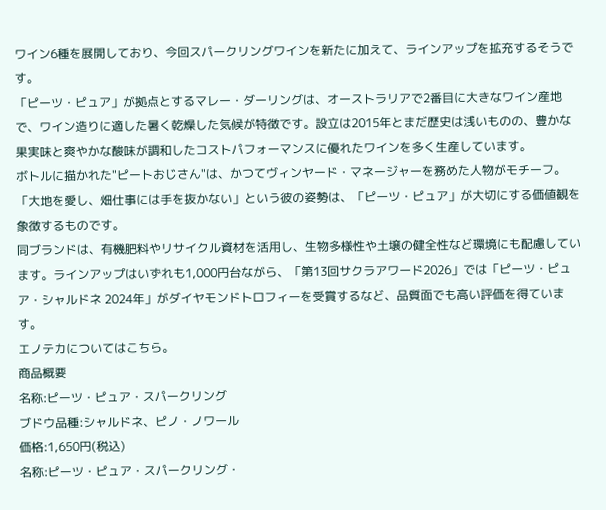ワイン6種を展開しており、今回スパークリングワインを新たに加えて、ラインアップを拡充するそうです。
「ピーツ・ピュア」が拠点とするマレー・ダーリングは、オーストラリアで2番目に大きなワイン産地で、ワイン造りに適した暑く乾燥した気候が特徴です。設立は2015年とまだ歴史は浅いものの、豊かな果実味と爽やかな酸味が調和したコストパフォーマンスに優れたワインを多く生産しています。
ボトルに描かれた"ピートおじさん"は、かつてヴィンヤード・マネージャーを務めた人物がモチーフ。「大地を愛し、畑仕事には手を抜かない」という彼の姿勢は、「ピーツ・ピュア」が大切にする価値観を象徴するものです。
同ブランドは、有機肥料やリサイクル資材を活用し、生物多様性や土壌の健全性など環境にも配慮しています。ラインアップはいずれも1,000円台ながら、「第13回サクラアワード2026」では「ピーツ・ピュア・シャルドネ 2024年」がダイヤモンドトロフィーを受賞するなど、品質面でも高い評価を得ています。
エノテカについてはこちら。
商品概要
名称:ピーツ・ピュア・スパークリング
ブドウ品種:シャルドネ、ピノ・ノワール
価格:1,650円(税込)
名称:ピーツ・ピュア・スパークリング・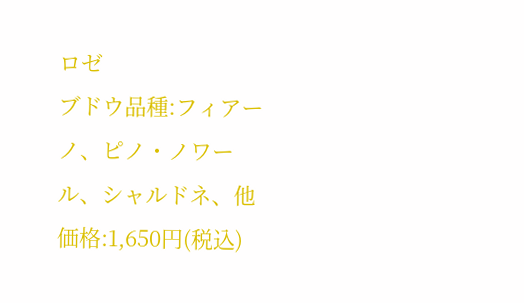ロゼ
ブドウ品種:フィアーノ、ピノ・ノワール、シャルドネ、他
価格:1,650円(税込)